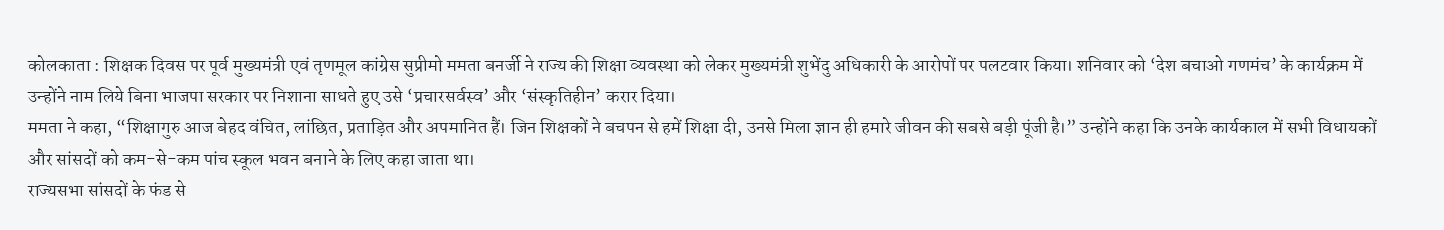कोलकाता : शिक्षक दिवस पर पूर्व मुख्यमंत्री एवं तृणमूल कांग्रेस सुप्रीमो ममता बनर्जी ने राज्य की शिक्षा व्यवस्था को लेकर मुख्यमंत्री शुभेंदु अधिकारी के आरोपों पर पलटवार किया। शनिवार को ‘देश बचाओ गणमंच’ के कार्यक्रम में उन्होंने नाम लिये बिना भाजपा सरकार पर निशाना साधते हुए उसे ‘प्रचारसर्वस्व’ और ‘संस्कृतिहीन’ करार दिया।
ममता ने कहा, “शिक्षागुरु आज बेहद वंचित, लांछित, प्रताड़ित और अपमानित हैं। जिन शिक्षकों ने बचपन से हमें शिक्षा दी, उनसे मिला ज्ञान ही हमारे जीवन की सबसे बड़ी पूंजी है।” उन्होंने कहा कि उनके कार्यकाल में सभी विधायकों और सांसदों को कम-से-कम पांच स्कूल भवन बनाने के लिए कहा जाता था।
राज्यसभा सांसदों के फंड से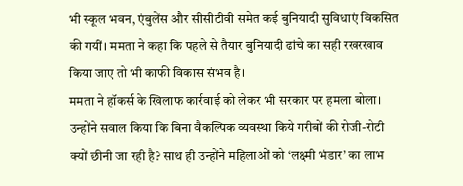भी स्कूल भवन, एंबुलेंस और सीसीटीवी समेत कई बुनियादी सुविधाएं विकसित की गयीं। ममता ने कहा कि पहले से तैयार बुनियादी ढांचे का सही रखरखाव किया जाए तो भी काफी विकास संभव है।
ममता ने हॉकर्स के खिलाफ कार्रवाई को लेकर भी सरकार पर हमला बोला। उन्होंने सवाल किया कि बिना वैकल्पिक व्यवस्था किये गरीबों की रोजी-रोटी क्यों छीनी जा रही है? साथ ही उन्होंने महिलाओं को ‘लक्ष्मी भंडार’ का लाभ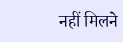नहीं मिलने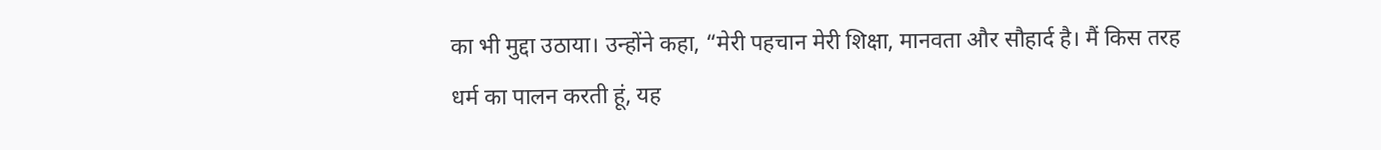का भी मुद्दा उठाया। उन्होंने कहा, “मेरी पहचान मेरी शिक्षा, मानवता और सौहार्द है। मैं किस तरह धर्म का पालन करती हूं, यह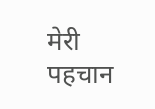मेरी पहचान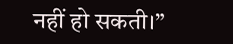नहीं हो सकती।”